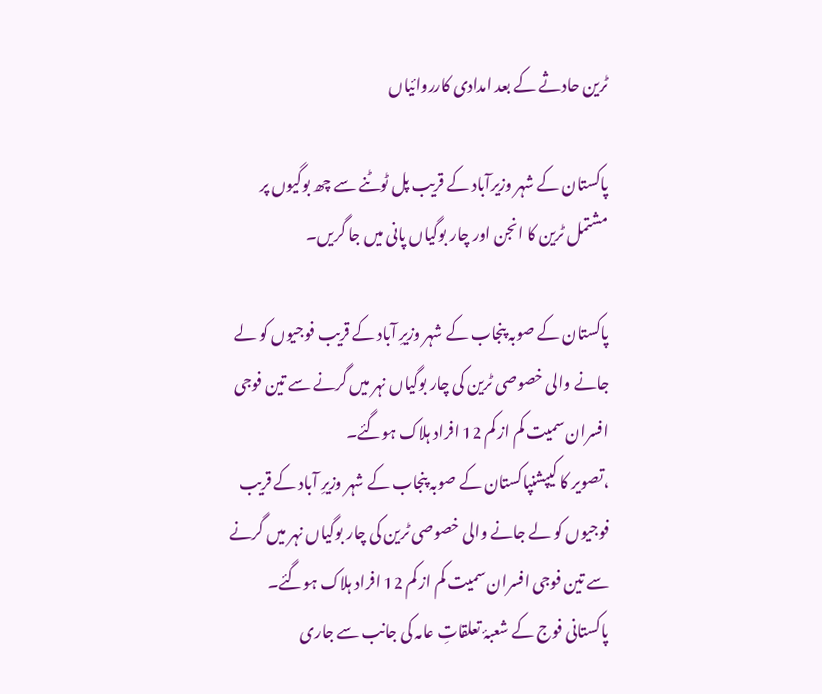ٹرین حادثے کے بعد امدادی کارروائیاں

پاکستان کے شہر وزیرآباد کے قریب پل ٹوٹنے سے چھ بوگیوں پر مشتمل ٹرین کا انجن اور چار بوگیاں پانی میں جا گریں۔

پاکستان کے صوبہ پنجاب کے شہر وزیرِ آباد کے قریب فوجیوں کو لے جانے والی خصوصی ٹرین کی چار بوگیاں نہر میں گرنے سے تین فوجی افسران سمیت کم از کم 12 افراد ہلاک ہوگئے۔
،تصویر کا کیپشنپاکستان کے صوبہ پنجاب کے شہر وزیرِ آباد کے قریب فوجیوں کو لے جانے والی خصوصی ٹرین کی چار بوگیاں نہر میں گرنے سے تین فوجی افسران سمیت کم از کم 12 افراد ہلاک ہوگئے۔
پاکستانی فوج کے شعبۂ تعلقاتِ عامہ کی جانب سے جاری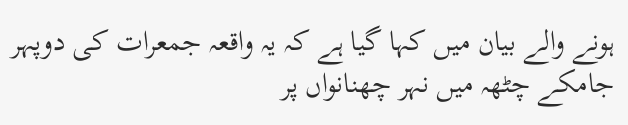ہونے والے بیان میں کہا گیا ہے کہ یہ واقعہ جمعرات کی دوپہر جامکے چٹھہ میں نہر چھنانواں پر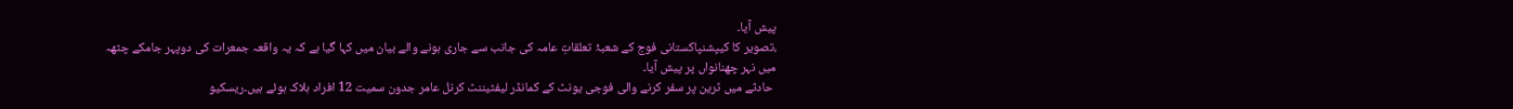پیش آیا۔
،تصویر کا کیپشنپاکستانی فوج کے شعبۂ تعلقاتِ عامہ کی جانب سے جاری ہونے والے بیان میں کہا گیا ہے کہ یہ واقعہ جمعرات کی دوپہر جامکے چٹھہ میں نہر چھنانواں پر پیش آیا۔
 حادثے میں ٹرین پر سفر کرنے والی فوجی یونٹ کے کمانڈر لیفٹیننٹ کرنل عامر جدون سمیت 12 افراد ہلاک ہوئے ہیں۔ریسکیو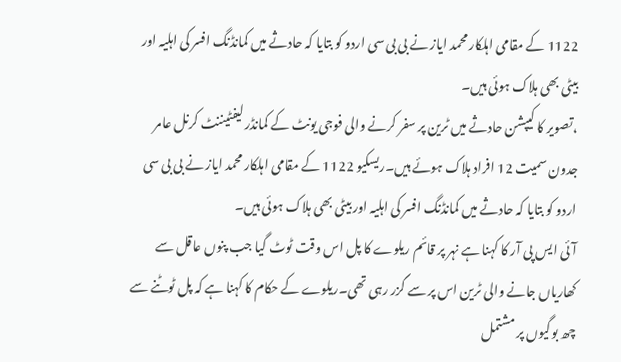1122 کے مقامی اہلکار محمد ایاز نے بی بی سی اردو کو بتایا کہ حادثے میں کمانڈنگ افسر کی اہلیہ اور بیٹی بھی ہلاک ہوئی ہیں۔
،تصویر کا کیپشن حادثے میں ٹرین پر سفر کرنے والی فوجی یونٹ کے کمانڈر لیفٹیننٹ کرنل عامر جدون سمیت 12 افراد ہلاک ہوئے ہیں۔ریسکیو 1122 کے مقامی اہلکار محمد ایاز نے بی بی سی اردو کو بتایا کہ حادثے میں کمانڈنگ افسر کی اہلیہ اور بیٹی بھی ہلاک ہوئی ہیں۔
آئی ایس پی آر کا کہنا ہے نہر پر قائم ریلوے کا پل اس وقت ٹوٹ گیا جب پنوں عاقل سے کھاریاں جانے والی ٹرین اس پر سے گزر رہی تھی۔ریلوے کے حکام کا کہنا ہے کہ پل ٹوٹنے سے چھ بوگیوں پر مشتمل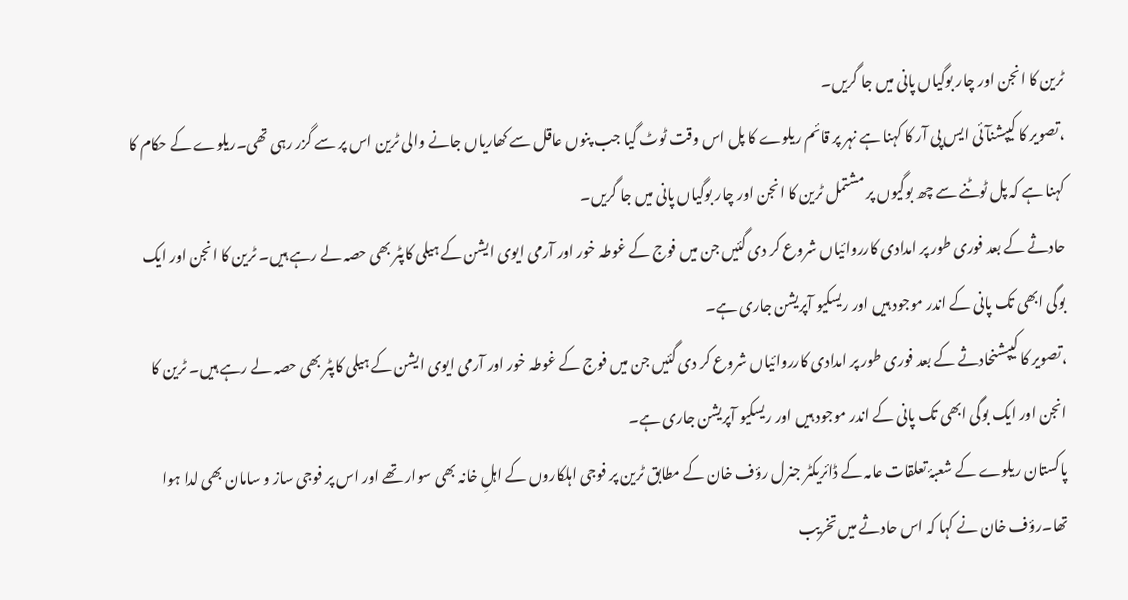ٹرین کا انجن اور چار بوگیاں پانی میں جا گریں۔
،تصویر کا کیپشنآئی ایس پی آر کا کہنا ہے نہر پر قائم ریلوے کا پل اس وقت ٹوٹ گیا جب پنوں عاقل سے کھاریاں جانے والی ٹرین اس پر سے گزر رہی تھی۔ریلوے کے حکام کا کہنا ہے کہ پل ٹوٹنے سے چھ بوگیوں پر مشتمل ٹرین کا انجن اور چار بوگیاں پانی میں جا گریں۔
حادثے کے بعد فوری طور پر امدادی کارروائیاں شروع کر دی گئیں جن میں فوج کے غوطہ خور اور آرمی ایوی ایشن کے ہیلی کاپٹر بھی حصہ لے رہے ہیں۔ ٹرین کا انجن اور ایک بوگی ابھی تک پانی کے اندر موجود ہیں اور ریسکیو آپریشن جاری ہے۔
،تصویر کا کیپشنحادثے کے بعد فوری طور پر امدادی کارروائیاں شروع کر دی گئیں جن میں فوج کے غوطہ خور اور آرمی ایوی ایشن کے ہیلی کاپٹر بھی حصہ لے رہے ہیں۔ ٹرین کا انجن اور ایک بوگی ابھی تک پانی کے اندر موجود ہیں اور ریسکیو آپریشن جاری ہے۔
پاکستان ریلوے کے شعبۂ تعلقات عامہ کے ڈائریکٹر جنرل رؤف خان کے مطابق ٹرین پر فوجی اہلکاروں کے اہلِ خانہ بھی سوار تھے اور اس پر فوجی ساز و سامان بھی لدا ہوا تھا۔رؤف خان نے کہا کہ اس حادثے میں تخریب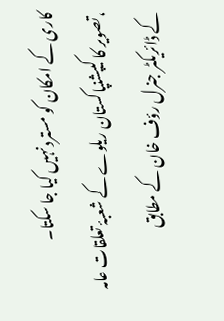کاری کے امکان کو مسترد نہیں کیا جا سکتا۔
،تصویر کا کیپشنپاکستان ریلوے کے شعبۂ تعلقات عامہ کے ڈائریکٹر جنرل رؤف خان کے مطابق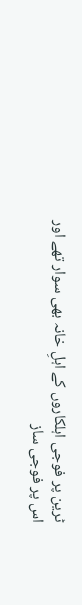ٹرین پر فوجی اہلکاروں کے اہلِ خانہ بھی سوار تھے اور اس پر فوجی ساز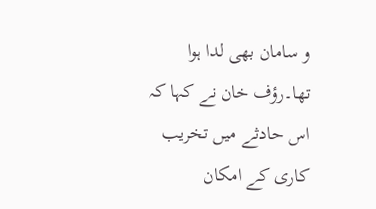و سامان بھی لدا ہوا تھا۔رؤف خان نے کہا کہ اس حادثے میں تخریب کاری کے امکان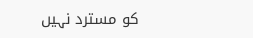کو مسترد نہیں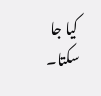کیا جا سکتا۔